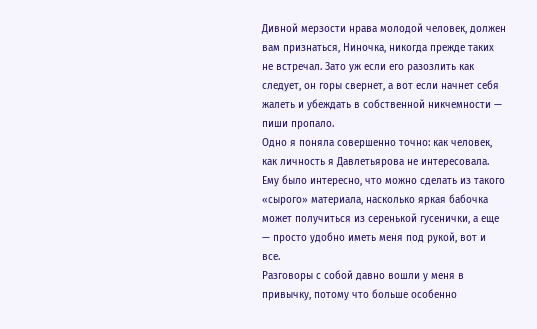Дивной мерзости нрава молодой человек, должен вам признаться, Ниночка, никогда прежде таких не встречал. Зато уж если его разозлить как следует, он горы свернет, а вот если начнет себя жалеть и убеждать в собственной никчемности — пиши пропало.
Одно я поняла совершенно точно: как человек, как личность я Давлетьярова не интересовала. Ему было интересно, что можно сделать из такого «сырого» материала, насколько яркая бабочка может получиться из серенькой гусенички, а еще — просто удобно иметь меня под рукой, вот и все.
Разговоры с собой давно вошли у меня в привычку, потому что больше особенно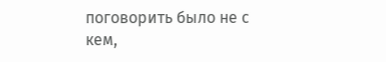поговорить было не с кем,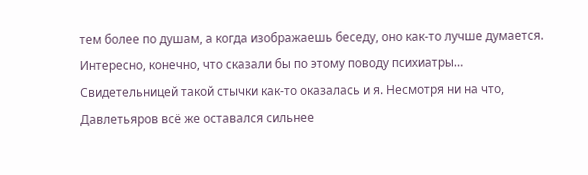тем более по душам, а когда изображаешь беседу, оно как-то лучше думается. Интересно, конечно, что сказали бы по этому поводу психиатры…
Свидетельницей такой стычки как-то оказалась и я. Несмотря ни на что, Давлетьяров всё же оставался сильнее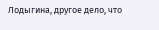Лодыгина, другое дело, что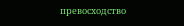превосходство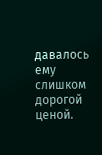давалось ему слишком дорогой ценой.